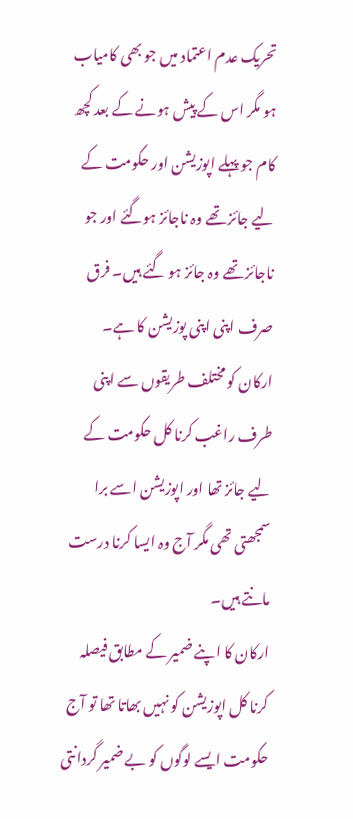تحریک عدم اعتماد میں جو بھی کامیاب ہو مگر اس کے پیش ہونے کے بعد کچھ کام جو پہلے اپوزیشن اور حکومت کے لیے جائز تھے وہ ناجائز ہوگئے اور جو ناجائز تھے وہ جائز ہو گئے ہیں۔ فرق صرف اپنی اپنی پوزیشن کا ہے۔
ارکان کو مختلف طریقوں سے اپنی طرف راغب کرنا کل حکومت کے لیے جائز تھا اور اپوزیشن اسے برا سمجھتی تھی مگر آج وہ ایسا کرنا درست مانتے ہیں۔
ارکان کا اپنے ضمیر کے مطابق فیصلہ کرنا کل اپوزیشن کو نہیں بھاتا تھا تو آج حکومت ایسے لوگوں کو بے ضمیر گردانتی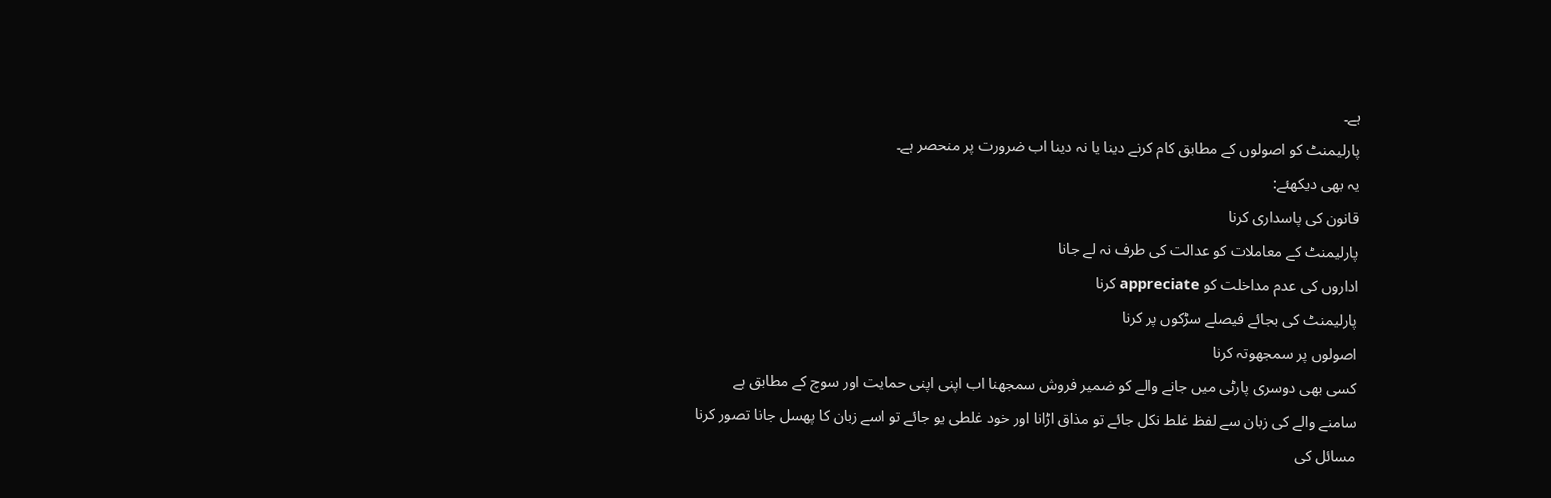ہے۔
پارلیمنٹ کو اصولوں کے مطابق کام کرنے دینا یا نہ دینا اب ضرورت پر منحصر ہے۔
یہ بھی دیکھئے:
قانون کی پاسداری کرنا
پارلیمنٹ کے معاملات کو عدالت کی طرف نہ لے جانا
اداروں کی عدم مداخلت کو appreciate کرنا
پارلیمنٹ کی بجائے فیصلے سڑکوں پر کرنا
اصولوں پر سمجھوتہ کرنا
کسی بھی دوسری پارٹی میں جانے والے کو ضمیر فروش سمجھنا اب اپنی اپنی حمایت اور سوچ کے مطابق ہے
سامنے والے کی زبان سے لفظ غلط نکل جائے تو مذاق اڑانا اور خود غلطی یو جائے تو اسے زبان کا پھسل جانا تصور کرنا
مسائل کی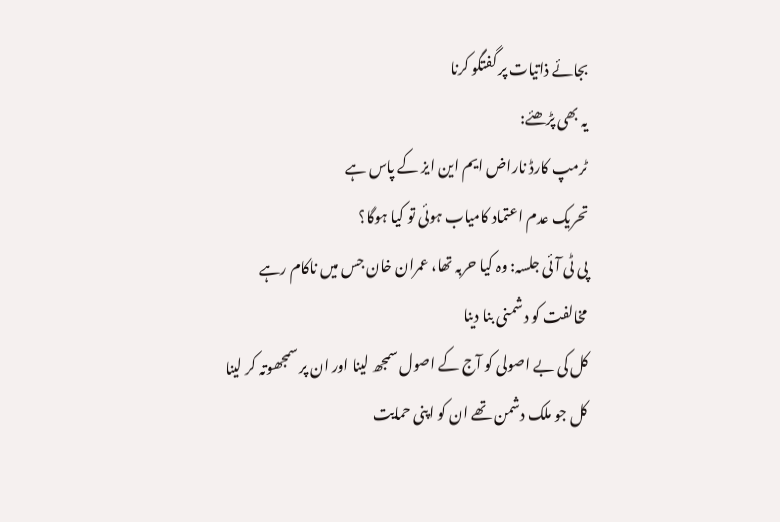بجائے ذاتیات پر گفتگو کرنا
یہ بھی پڑھئے:
ٹرمپ کارڈ ناراض ایم این ایز کے پاس ہے
تحریک عدم اعتماد کامیاب ہوئی تو کیا ہوگا؟
پی ٹی آئی جلسہ: وہ کیا حربہ تھا، عمران خان جس میں ناکام رہے
مخالفت کو دشمنی بنا دینا
کل کی بے اصولی کو آج کے اصول سمجھ لینا اور ان پر سمجھوتہ کر لینا
کل جو ملک دشمن تھے ان کو اپنی حمایت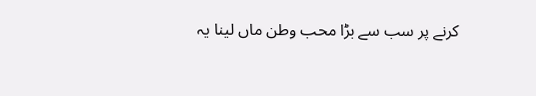کرنے پر سب سے بڑا محب وطن ماں لینا یہ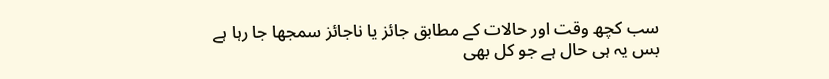سب کچھ وقت اور حالات کے مطابق جائز یا ناجائز سمجھا جا رہا ہے
بس یہ ہی حال ہے جو کل بھی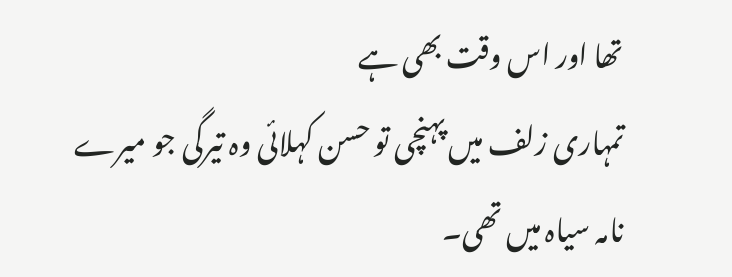تھا اور اس وقت بھی ہے
تمہاری زلف میں پہنچی تو حسن کہلائی وہ تیرگی جو میرے نامہ سیاہ میں تھی۔